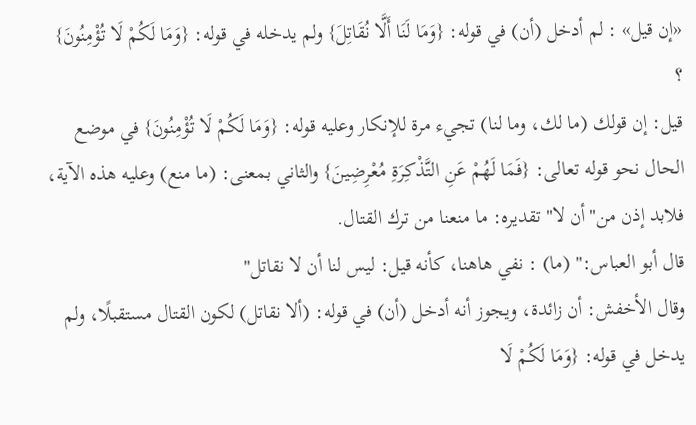«إن قيل» : لم أدخل (أن) في قوله: {وَمَا لَنَا أَلَّا نُقَاتِلَ} ولم يدخله في قوله: {وَمَا لَكُمْ لَا تُؤْمِنُونَ} ؟
قيل: إن قولك (ما لك، وما لنا) تجيء مرة للإنكار وعليه قوله: {وَمَا لَكُمْ لَا تُؤْمِنُونَ} في موضع الحال نحو قوله تعالى: {فَمَا لَهُمْ عَنِ التَّذْكِرَةِ مُعْرِضِينَ} والثاني بمعنى: (ما منع) وعليه هذه الآية، فلابد إذن من"أن لا"تقديره: ما منعنا من ترك القتال.
قال أبو العباس:" (ما) : نفي هاهنا، كأنه قيل: ليس لنا أن لا نقاتل"
وقال الأخفش: أن زائدة، ويجوز أنه أدخل (أن) في قوله: (ألا نقاتل) لكون القتال مستقبلًا، ولم يدخل في قوله: {وَمَا لَكُمْ لَا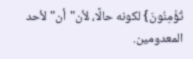تُؤْمِنُونَ} لكونه حالًا، لأن"أن"لأحد المعدومين.